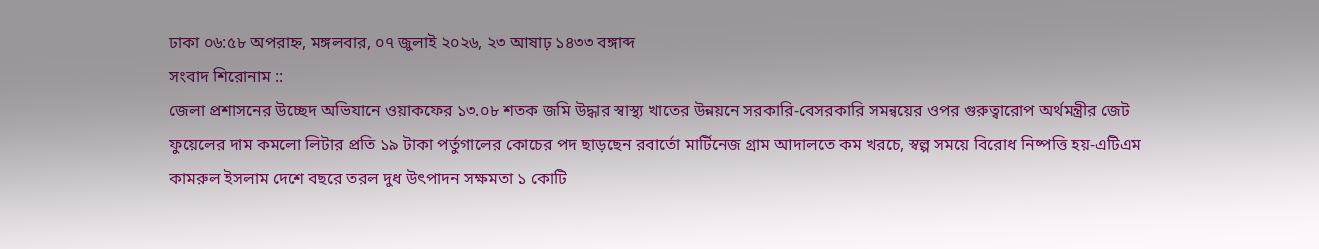ঢাকা ০৬:৫৮ অপরাহ্ন, মঙ্গলবার, ০৭ জুলাই ২০২৬, ২৩ আষাঢ় ১৪৩৩ বঙ্গাব্দ
সংবাদ শিরোনাম ::
জেলা প্রশাসনের উচ্ছেদ অভিযানে ওয়াকফের ১৩.০৮ শতক জমি উদ্ধার স্বাস্থ্য খাতের উন্নয়নে সরকারি-বেসরকারি সমন্বয়ের ওপর গুরুত্বারোপ অর্থমন্ত্রীর জেট ফুয়েলের দাম কমলো লিটার প্রতি ১৯ টাকা পর্তুগালের কোচের পদ ছাড়ছেন রবার্তো মার্টিনেজ গ্রাম আদালতে কম খরচে, স্বল্প সময়ে বিরোধ নিষ্পত্তি হয়-এটিএম কামরুল ইসলাম দেশে বছরে তরল দুধ উৎপাদন সক্ষমতা ১ কোটি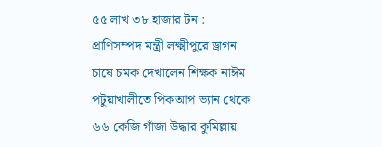৫৫ লাখ ৩৮ হাজার টন : প্রাণিসম্পদ মন্ত্রী লক্ষ্মীপুরে ড্রাগন চাষে চমক দেখালেন শিক্ষক নাঈম পটুয়াখালীতে পিকআপ ভ্যান থেকে ৬৬ কেজি গাঁজা উদ্ধার কুমিল্লায়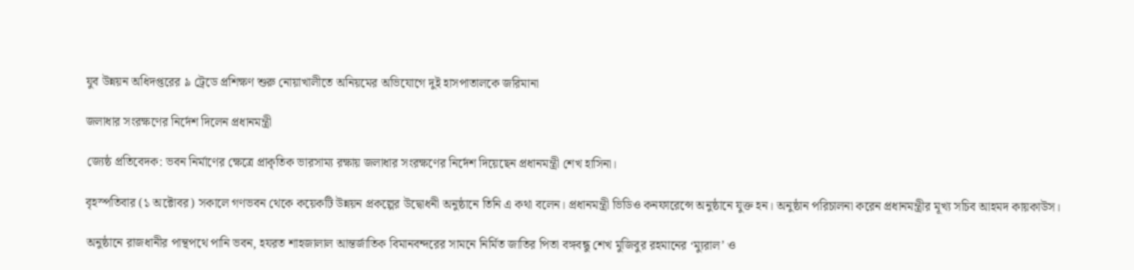যুব উন্নয়ন অধিদপ্তরের ৯ ট্রেডে প্রশিক্ষণ শুরু নোয়াখালীতে অনিয়মের অভিযোগে দুই হাসপাতালকে জরিমানা

জলাধার সংরক্ষণের নির্দেশ দিলেন প্রধানমন্ত্রী

জ‌্যেষ্ঠ প্রতিবেদক: ভবন নির্মাণের ক্ষেত্রে প্রাকৃতিক ভারসাম‌্য রক্ষায় জলাধার সংরক্ষণের নির্দেশ দিয়েছেন প্রধানমন্ত্রী শেখ হাসিনা।

বৃহস্পতিবার (১ অক্টোবর) সকালে গণভবন থেকে কয়েকটি উন্নয়ন প্রকল্পের উদ্বোধনী অনুষ্ঠানে তিনি এ কথা বলেন। প্রধানমন্ত্রী ভিডিও কনফারেন্সে অনুষ্ঠানে যুক্ত হন। অনুষ্ঠান পরিচালনা করেন প্রধানমন্ত্রীর মূখ্য সচিব আহমদ কায়কাউস।

অনুষ্ঠানে রাজধানীর পান্থপথে পানি ভবন, হযরত শাহজালাল আন্তর্জাতিক বিমানবন্দরের সামনে নির্মিত জাতির পিতা বঙ্গবন্ধু শেখ মুজিবুর রহমানের ‘ম্যুরাল’ ও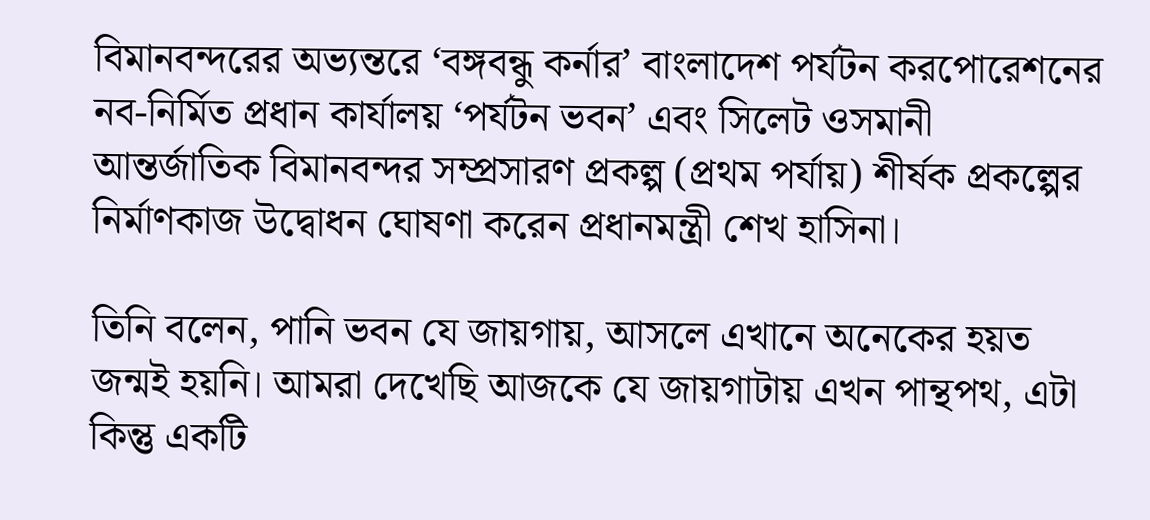বিমানবন্দরের অভ্যন্তরে ‘বঙ্গবন্ধু কর্নার’ বাংলাদেশ পর্যটন করপোরেশনের নব-নির্মিত প্রধান কার্যালয় ‘পর্যটন ভবন’ এবং সিলেট ওসমানী আন্তর্জাতিক বিমানবন্দর সম্প্রসারণ প্রকল্প (প্রথম পর্যায়) শীর্ষক প্রকল্পের নির্মাণকাজ উদ্বোধন ঘোষণা করেন প্রধানমন্ত্রী শেখ হাসিনা।

তিনি বলেন, পানি ভবন যে জায়গায়, আসলে এখানে অনেকের হয়ত জন্মই হয়নি। আমরা দেখেছি আজকে যে জায়গাটায় এখন পান্থপথ, এটা কিন্তু একটি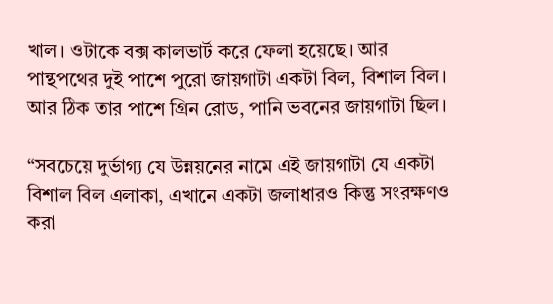খাল। ওটাকে বক্স কালভার্ট করে ফেলা হয়েছে। আর পান্থপথের দুই পাশে পুরো জায়গাটা একটা বিল, বিশাল বিল। আর ঠিক তার পাশে গ্রিন রোড, পানি ভবনের জায়গাটা ছিল।

“সবচেয়ে দুর্ভাগ্য যে উন্নয়নের নামে এই জায়গাটা যে একটা বিশাল বিল এলাকা, এখানে একটা জলাধারও কিন্তু সংরক্ষণও করা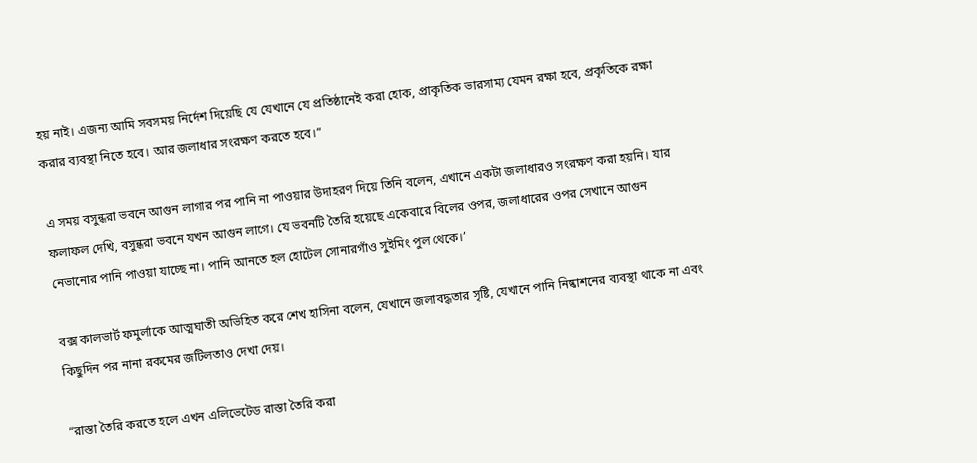হয় নাই। এজন্য আমি সবসময় নির্দেশ দিয়েছি যে যেখানে যে প্রতিষ্ঠানেই করা হোক, প্রাকৃতিক ভারসাম্য যেমন রক্ষা হবে, প্রকৃতিকে রক্ষা করার ব্যবস্থা নিতে হবে। আর জলাধার সংরক্ষণ করতে হবে।”

এ সময় বসুন্ধরা ভবনে আগুন লাগার পর পানি না পাওয়ার উদাহরণ দিয়ে তিনি বলেন, এখানে একটা জলাধারও সংরক্ষণ করা হয়নি। যার ফলাফল দেখি, বসুন্ধরা ভবনে যখন আগুন লাগে। যে ভবনটি তৈরি হয়েছে একেবারে বিলের ওপর, জলাধারের ওপর সেখানে আগুন নেভানোর পানি পাওয়া যাচ্ছে না। পানি আনতে হল হোটেল সোনারগাঁও সুইমিং পুল থেকে।’

বক্স কালভার্ট ফমুর্লাকে আত্মঘাতী অভিহিত করে শেখ হাসিনা বলেন, যেখানে জলাবদ্ধতার সৃষ্টি, যেখানে পানি নিষ্কাশনের ব্যবস্থা থাকে না এবং কিছুদিন পর নানা রকমের জটিলতাও দেখা দেয়।

“রাস্তা তৈরি করতে হলে এখন এলিভেটেড রাস্তা তৈরি করা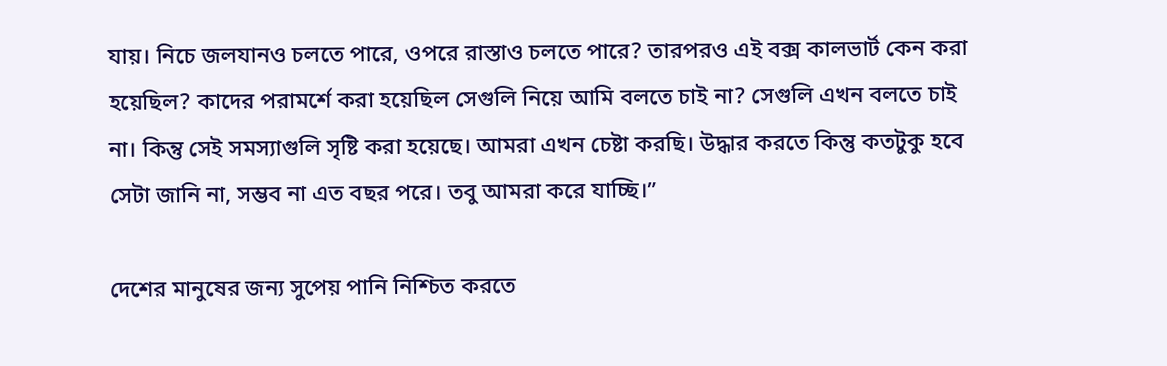যায়। নিচে জলযানও চলতে পারে, ওপরে রাস্তাও চলতে পারে? তারপরও এই বক্স কালভার্ট কেন করা হয়েছিল? কাদের পরামর্শে করা হয়েছিল সেগুলি নিয়ে আমি বলতে চাই না? সেগুলি এখন বলতে চাই না। কিন্তু সেই সমস্যাগুলি সৃষ্টি করা হয়েছে। আমরা এখন চেষ্টা করছি। উদ্ধার করতে কিন্তু কতটুকু হবে সেটা জানি না, সম্ভব না এত বছর পরে। তবু আমরা করে যাচ্ছি।”

দেশের মানুষের জন‌্য সুপেয় পানি নিশ্চিত করতে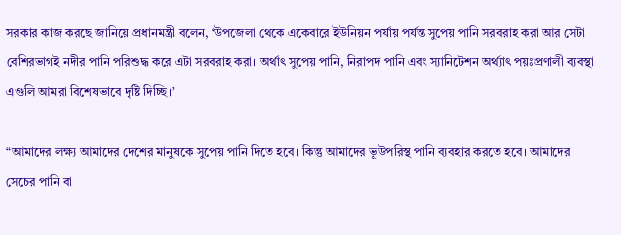সরকার কাজ করছে জানিয়ে প্রধানমন্ত্রী বলেন, ‘উপজেলা থেকে একেবারে ইউনিয়ন পর্যায় পর্যন্ত সুপেয় পানি সরবরাহ করা আর সেটা বেশিরভাগই নদীর পানি পরিশুদ্ধ করে এটা সরবরাহ করা। অর্থাৎ সুপেয় পানি, নিরাপদ পানি এবং স্যানিটেশন অর্থ্যাৎ পয়ঃপ্রণালী ব্যবস্থা এগুলি আমরা বিশেষভাবে দৃষ্টি দিচ্ছি।’

“আমাদের লক্ষ্য আমাদের দেশের মানুষকে সুপেয় পানি দিতে হবে। কিন্তু আমাদের ভূউপরিস্থ পানি ব্যবহার করতে হবে। আমাদের সেচের পানি বা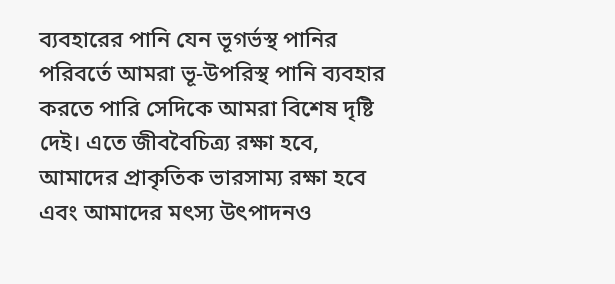ব্যবহারের পানি যেন ভূগর্ভস্থ পানির পরিবর্তে আমরা ভূ-উপরিস্থ পানি ব্যবহার করতে পারি সেদিকে আমরা বিশেষ দৃষ্টি দেই। এতে জীববৈচিত্র্য রক্ষা হবে, আমাদের প্রাকৃতিক ভারসাম্য রক্ষা হবে এবং আমাদের মৎস্য উৎপাদনও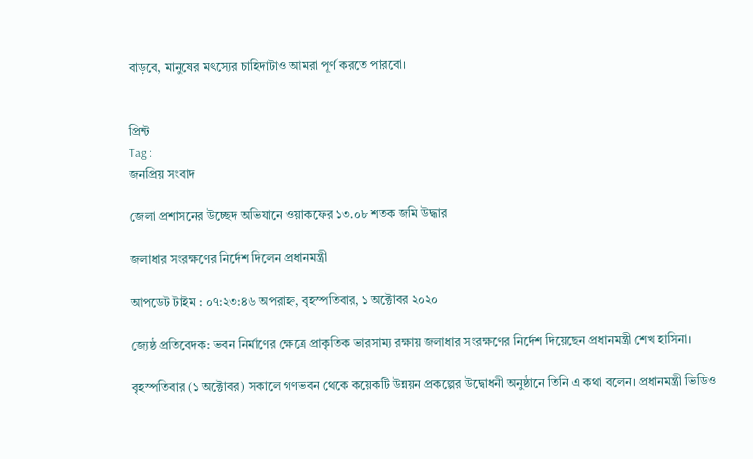বাড়বে, মানুষের মৎস্যের চাহিদাটাও আমরা পূর্ণ করতে পারবো।


প্রিন্ট
Tag :
জনপ্রিয় সংবাদ

জেলা প্রশাসনের উচ্ছেদ অভিযানে ওয়াকফের ১৩.০৮ শতক জমি উদ্ধার

জলাধার সংরক্ষণের নির্দেশ দিলেন প্রধানমন্ত্রী

আপডেট টাইম : ০৭:২৩:৪৬ অপরাহ্ন, বৃহস্পতিবার, ১ অক্টোবর ২০২০

জ‌্যেষ্ঠ প্রতিবেদক: ভবন নির্মাণের ক্ষেত্রে প্রাকৃতিক ভারসাম‌্য রক্ষায় জলাধার সংরক্ষণের নির্দেশ দিয়েছেন প্রধানমন্ত্রী শেখ হাসিনা।

বৃহস্পতিবার (১ অক্টোবর) সকালে গণভবন থেকে কয়েকটি উন্নয়ন প্রকল্পের উদ্বোধনী অনুষ্ঠানে তিনি এ কথা বলেন। প্রধানমন্ত্রী ভিডিও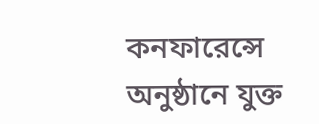কনফারেন্সে অনুষ্ঠানে যুক্ত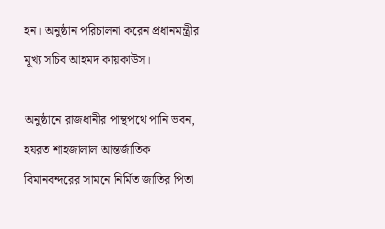হন। অনুষ্ঠান পরিচালনা করেন প্রধানমন্ত্রীর মূখ্য সচিব আহমদ কায়কাউস।

অনুষ্ঠানে রাজধানীর পান্থপথে পানি ভবন, হযরত শাহজালাল আন্তর্জাতিক বিমানবন্দরের সামনে নির্মিত জাতির পিতা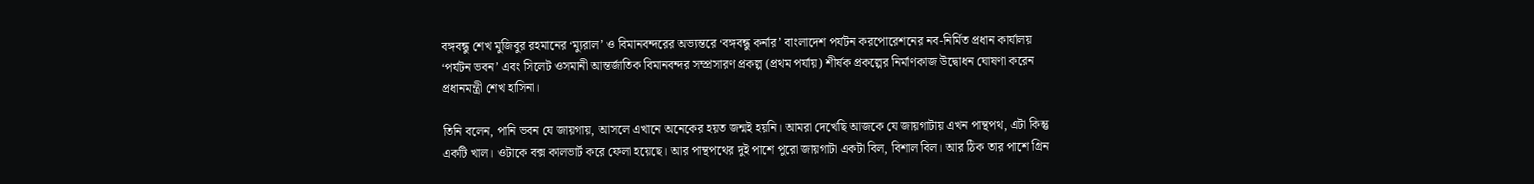বঙ্গবন্ধু শেখ মুজিবুর রহমানের ‘ম্যুরাল’ ও বিমানবন্দরের অভ্যন্তরে ‘বঙ্গবন্ধু কর্নার’ বাংলাদেশ পর্যটন করপোরেশনের নব-নির্মিত প্রধান কার্যালয় ‘পর্যটন ভবন’ এবং সিলেট ওসমানী আন্তর্জাতিক বিমানবন্দর সম্প্রসারণ প্রকল্প (প্রথম পর্যায়) শীর্ষক প্রকল্পের নির্মাণকাজ উদ্বোধন ঘোষণা করেন প্রধানমন্ত্রী শেখ হাসিনা।

তিনি বলেন, পানি ভবন যে জায়গায়, আসলে এখানে অনেকের হয়ত জন্মই হয়নি। আমরা দেখেছি আজকে যে জায়গাটায় এখন পান্থপথ, এটা কিন্তু একটি খাল। ওটাকে বক্স কালভার্ট করে ফেলা হয়েছে। আর পান্থপথের দুই পাশে পুরো জায়গাটা একটা বিল, বিশাল বিল। আর ঠিক তার পাশে গ্রিন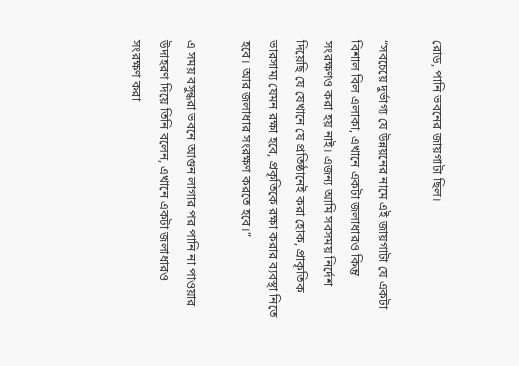রোড, পানি ভবনের জায়গাটা ছিল।

“সবচেয়ে দুর্ভাগ্য যে উন্নয়নের নামে এই জায়গাটা যে একটা বিশাল বিল এলাকা, এখানে একটা জলাধারও কিন্তু সংরক্ষণও করা হয় নাই। এজন্য আমি সবসময় নির্দেশ দিয়েছি যে যেখানে যে প্রতিষ্ঠানেই করা হোক, প্রাকৃতিক ভারসাম্য যেমন রক্ষা হবে, প্রকৃতিকে রক্ষা করার ব্যবস্থা নিতে হবে। আর জলাধার সংরক্ষণ করতে হবে।”

এ সময় বসুন্ধরা ভবনে আগুন লাগার পর পানি না পাওয়ার উদাহরণ দিয়ে তিনি বলেন, এখানে একটা জলাধারও সংরক্ষণ করা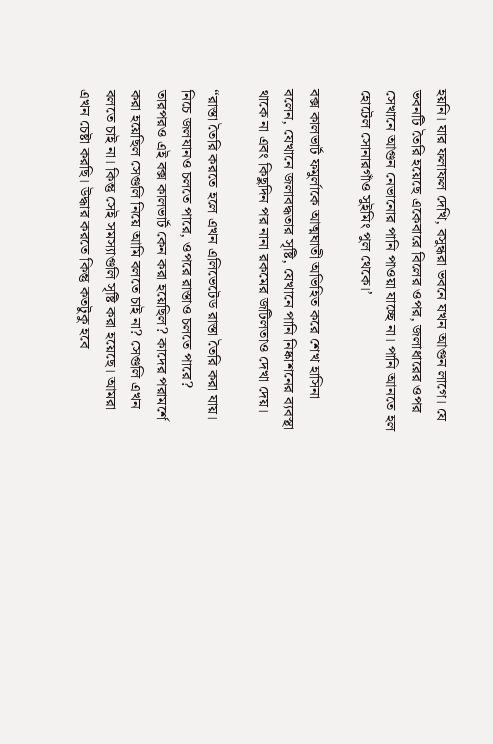হয়নি। যার ফলাফল দেখি, বসুন্ধরা ভবনে যখন আগুন লাগে। যে ভবনটি তৈরি হয়েছে একেবারে বিলের ওপর, জলাধারের ওপর সেখানে আগুন নেভানোর পানি পাওয়া যাচ্ছে না। পানি আনতে হল হোটেল সোনারগাঁও সুইমিং পুল থেকে।’

বক্স কালভার্ট ফমুর্লাকে আত্মঘাতী অভিহিত করে শেখ হাসিনা বলেন, যেখানে জলাবদ্ধতার সৃষ্টি, যেখানে পানি নিষ্কাশনের ব্যবস্থা থাকে না এবং কিছুদিন পর নানা রকমের জটিলতাও দেখা দেয়।

“রাস্তা তৈরি করতে হলে এখন এলিভেটেড রাস্তা তৈরি করা যায়। নিচে জলযানও চলতে পারে, ওপরে রাস্তাও চলতে পারে? তারপরও এই বক্স কালভার্ট কেন করা হয়েছিল? কাদের পরামর্শে করা হয়েছিল সেগুলি নিয়ে আমি বলতে চাই না? সেগুলি এখন বলতে চাই না। কিন্তু সেই সমস্যাগুলি সৃষ্টি করা হয়েছে। আমরা এখন চেষ্টা করছি। উদ্ধার করতে কিন্তু কতটুকু হবে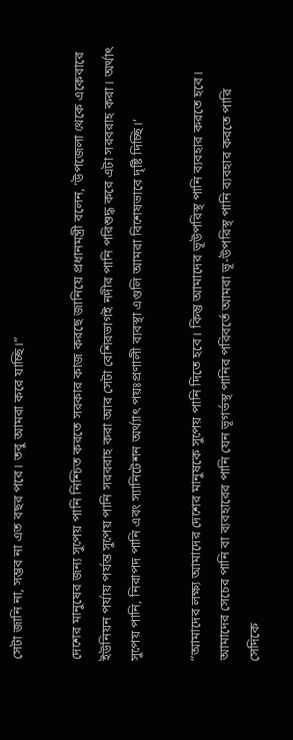সেটা জানি না, সম্ভব না এত বছর পরে। তবু আমরা করে যাচ্ছি।”

দেশের মানুষের জন‌্য সুপেয় পানি নিশ্চিত করতে সরকার কাজ করছে জানিয়ে প্রধানমন্ত্রী বলেন, ‘উপজেলা থেকে একেবারে ইউনিয়ন পর্যায় পর্যন্ত সুপেয় পানি সরবরাহ করা আর সেটা বেশিরভাগই নদীর পানি পরিশুদ্ধ করে এটা সরবরাহ করা। অর্থাৎ সুপেয় পানি, নিরাপদ পানি এবং স্যানিটেশন অর্থ্যাৎ পয়ঃপ্রণালী ব্যবস্থা এগুলি আমরা বিশেষভাবে দৃষ্টি দিচ্ছি।’

“আমাদের লক্ষ্য আমাদের দেশের মানুষকে সুপেয় পানি দিতে হবে। কিন্তু আমাদের ভূউপরিস্থ পানি ব্যবহার করতে হবে। আমাদের সেচের পানি বা ব্যবহারের পানি যেন ভূগর্ভস্থ পানির পরিবর্তে আমরা ভূ-উপরিস্থ পানি ব্যবহার করতে পারি সেদিকে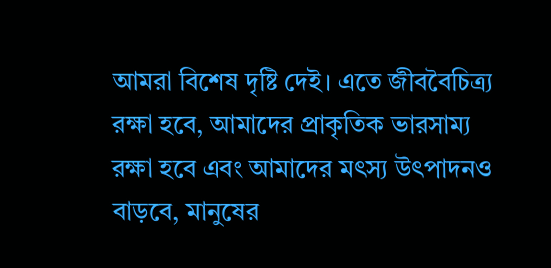আমরা বিশেষ দৃষ্টি দেই। এতে জীববৈচিত্র্য রক্ষা হবে, আমাদের প্রাকৃতিক ভারসাম্য রক্ষা হবে এবং আমাদের মৎস্য উৎপাদনও বাড়বে, মানুষের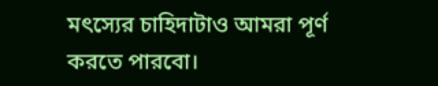মৎস্যের চাহিদাটাও আমরা পূর্ণ করতে পারবো।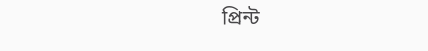প্রিন্ট